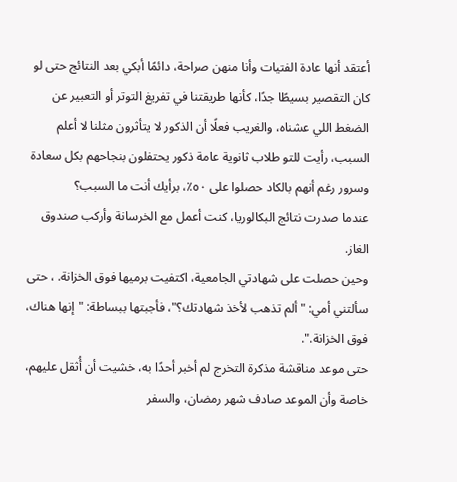أعتقد أنها عادة الفتيات وأنا منهن صراحة، دائمًا أبكي بعد النتائج حتى لو كان التقصير بسيطًا جدًا، كأنها طريقتنا في تفريغ التوتر أو التعبير عن الضغط اللي عشناه، والغريب فعلًا أن الذكور لا يتأثرون مثلنا لا أعلم السبب، رأيت للتو طلاب ثانوية عامة ذكور يحتفلون بنجاحهم بكل سعادة وسرور رغم أنهم بالكاد حصلوا على ٥٠٪، برأيك أنت ما السبب؟
عندما صدرت نتائج البكالوريا، كنت أعمل مع الخرسانة وأركب صندوق الغاز.
وحين حصلت على شهادتي الجامعية، اكتفيت برميها فوق الخزانة. ، حتى سألتني أمي: "ألم تذهب لأخذ شهادتك؟"، فأجبتها ببساطة: "إنها هناك، فوق الخزانة.".
حتى موعد مناقشة مذكرة التخرج لم أخبر أحدًا به، خشيت أن أُثقل عليهم، خاصة وأن الموعد صادف شهر رمضان، والسفر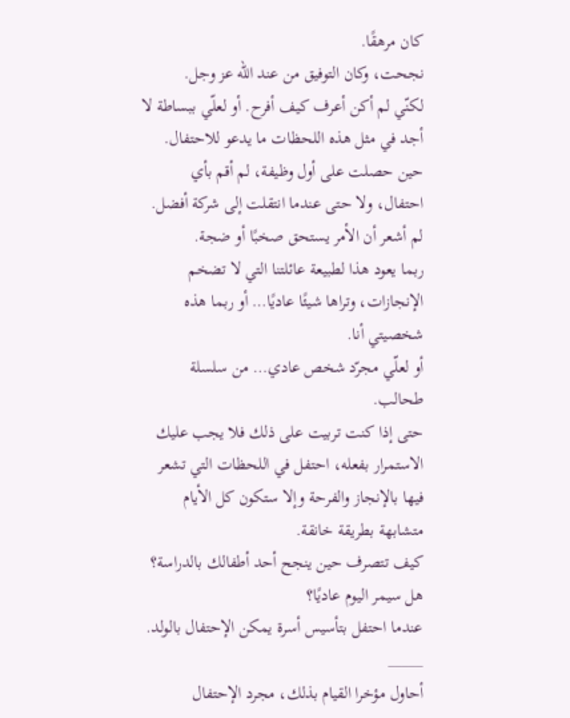كان مرهقًا.
نجحت، وكان التوفيق من عند الله عز وجل.
لكنّي لم أكن أعرف كيف أفرح. أو لعلّي ببساطة لا أجد في مثل هذه اللحظات ما يدعو للاحتفال.
حين حصلت على أول وظيفة، لم أقم بأي احتفال، ولا حتى عندما انتقلت إلى شركة أفضل. لم أشعر أن الأمر يستحق صخبًا أو ضجة.
ربما يعود هذا لطبيعة عائلتنا التي لا تضخم الإنجازات، وتراها شيئًا عاديًا… أو ربما هذه شخصيتي أنا.
أو لعلّي مجرّد شخص عادي… من سلسلة طحالب.
حتى إذا كنت تربيت على ذلك فلا يجب عليك الاستمرار بفعله، احتفل في اللحظات التي تشعر فيها بالإنجاز والفرحة وإلا ستكون كل الأيام متشابهة بطريقة خانقة.
كيف تتصرف حين ينجح أحد أطفالك بالدراسة؟ هل سيمر اليوم عاديًا؟
عندما احتفل بتأسيس أسرة يمكن الإحتفال بالولد.
_____
أحاول مؤخرا القيام بذلك، مجرد الإحتفال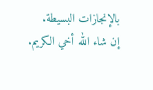بالإنجازات البسيطة.
إن شاء الله أخي الكريم.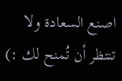اصنع السعادة ولا تنتظر أن تُمنح لك :)